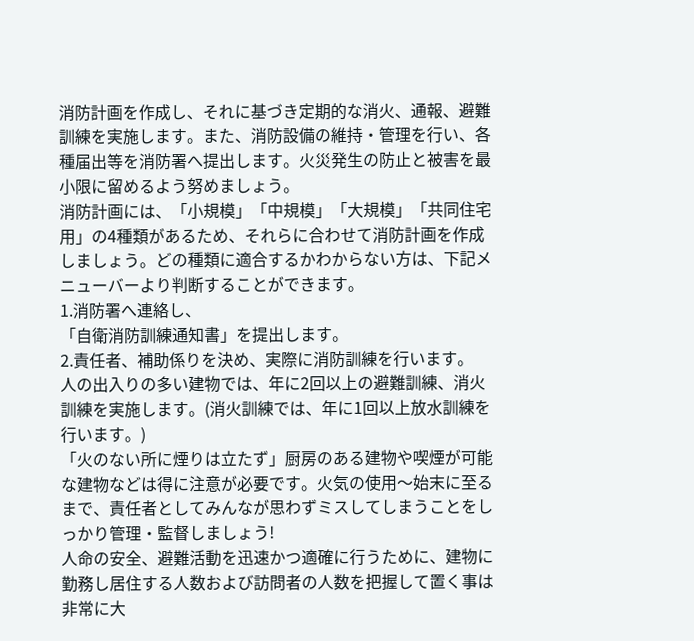消防計画を作成し、それに基づき定期的な消火、通報、避難訓練を実施します。また、消防設備の維持・管理を行い、各種届出等を消防署へ提出します。火災発生の防止と被害を最小限に留めるよう努めましょう。
消防計画には、「小規模」「中規模」「大規模」「共同住宅用」の4種類があるため、それらに合わせて消防計画を作成しましょう。どの種類に適合するかわからない方は、下記メニューバーより判断することができます。
1.消防署へ連絡し、
「自衛消防訓練通知書」を提出します。
2.責任者、補助係りを決め、実際に消防訓練を行います。
人の出入りの多い建物では、年に2回以上の避難訓練、消火訓練を実施します。(消火訓練では、年に1回以上放水訓練を行います。)
「火のない所に煙りは立たず」厨房のある建物や喫煙が可能な建物などは得に注意が必要です。火気の使用〜始末に至るまで、責任者としてみんなが思わずミスしてしまうことをしっかり管理・監督しましょう!
人命の安全、避難活動を迅速かつ適確に行うために、建物に勤務し居住する人数および訪問者の人数を把握して置く事は非常に大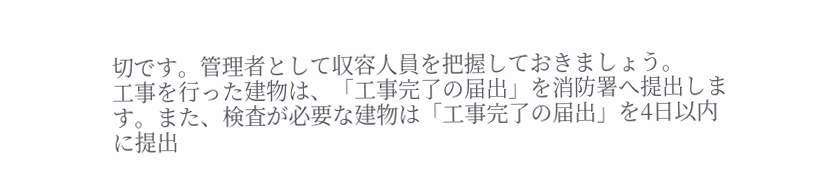切です。管理者として収容人員を把握しておきましょう。
工事を行った建物は、「工事完了の届出」を消防署へ提出します。また、検査が必要な建物は「工事完了の届出」を4日以内に提出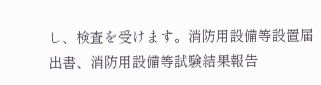し、検査を受けます。消防用設備等設置届出書、消防用設備等試験結果報告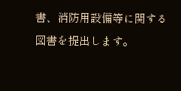書、消防用設備等に関する図書を提出します。